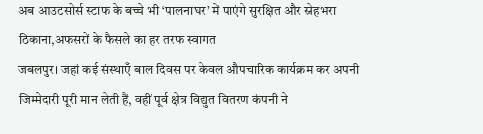अब आउटसोर्स स्टाफ के बच्चे भी ‘पालनाघर’ में पाएंगे सुरक्षित और स्नेहभरा ठिकाना,अफसरों के फैसले का हर तरफ स्वागत
जबलपुर। जहां कई संस्थाएँ बाल दिवस पर केवल औपचारिक कार्यक्रम कर अपनी जिम्मेदारी पूरी मान लेती हैं, वहीं पूर्व क्षेत्र विद्युत वितरण कंपनी ने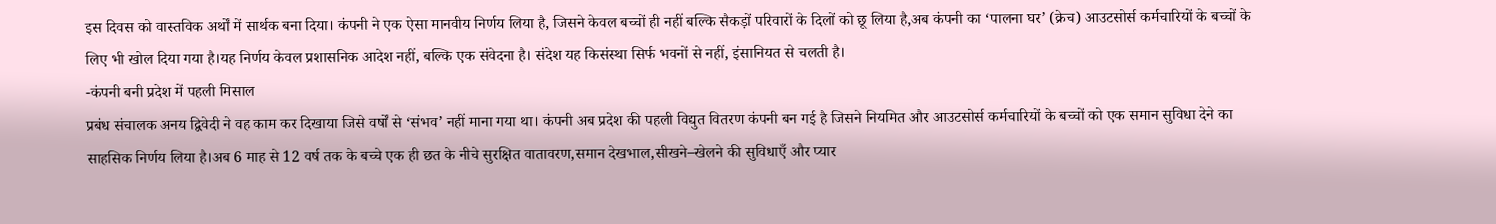इस दिवस को वास्तविक अर्थों में सार्थक बना दिया। कंपनी ने एक ऐसा मानवीय निर्णय लिया है, जिसने केवल बच्चों ही नहीं बल्कि सैकड़ों परिवारों के दिलों को छू लिया है,अब कंपनी का ‘पालना घर’ (क्रेच) आउटसोर्स कर्मचारियों के बच्चों के लिए भी खोल दिया गया है।यह निर्णय केवल प्रशासनिक आदेश नहीं, बल्कि एक संवेदना है। संदेश यह किसंस्था सिर्फ भवनों से नहीं, इंसानियत से चलती है।
-कंपनी बनी प्रदेश में पहली मिसाल
प्रबंध संचालक अनय द्विवेदी ने वह काम कर दिखाया जिसे वर्षों से ‘संभव’ नहीं माना गया था। कंपनी अब प्रदेश की पहली विद्युत वितरण कंपनी बन गई है जिसने नियमित और आउटसोर्स कर्मचारियों के बच्चों को एक समान सुविधा देने का साहसिक निर्णय लिया है।अब 6 माह से 12 वर्ष तक के बच्चे एक ही छत के नीचे सुरक्षित वातावरण,समान देखभाल,सीखने–खेलने की सुविधाएँ और प्यार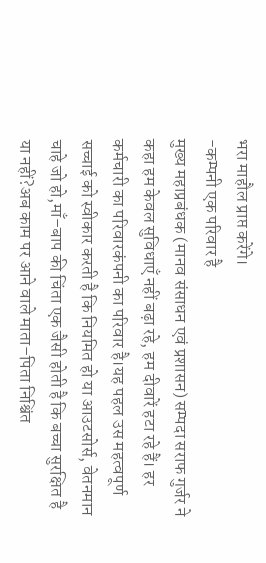भरा माहौल प्राप्त करेंगे।
-कम्पनी एक परिवार है
मुख्य महाप्रबंधक (मानव संसाधन एवं प्रशासन) सम्पदा सराफ गुर्जर ने कहा हम केवल सुविधाएँ नहीं बढ़ा रहे, हम दीवारें हटा रहे हैं। हर कर्मचारी का परिवारकंपनी का परिवार है।यह पहल उस महत्वपूर्ण सच्चाई को स्वीकार करती है कि नियमित हो या आउटसोर्स, वेतनमान चाहे जो हो,माँ–बाप की चिंता एक जैसी होती है कि बच्चा सुरक्षित है या नहीं?अब काम पर आने वाले माता–पिता निश्चिंत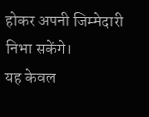होकर अपनी जिम्मेदारी निभा सकेंगे।
यह केवल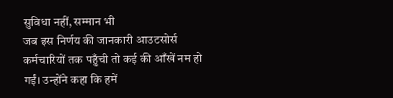सुविधा नहीं, सम्मान भी
जब इस निर्णय की जानकारी आउटसोर्स कर्मचारियों तक पहुँची तो कई की आँखें नम हो गईं। उन्होंने कहा कि हमें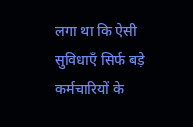लगा था कि ऐसी सुविधाएँ सिर्फ बड़े कर्मचारियों के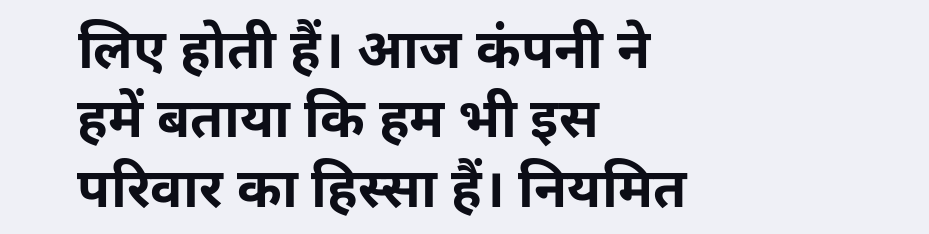लिए होती हैं। आज कंपनी ने हमें बताया कि हम भी इस परिवार का हिस्सा हैं। नियमित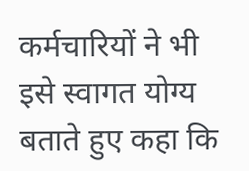कर्मचारियों ने भी इसे स्वागत योग्य बताते हुए कहा कि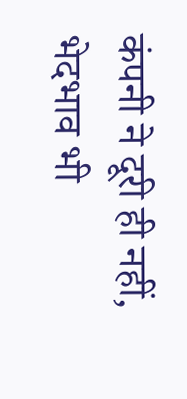कंपनी ने दूरी ही नहीं, भेदभाव भी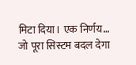मिटा दिया। एक निर्णय… जो पूरा सिस्टम बदल देगा